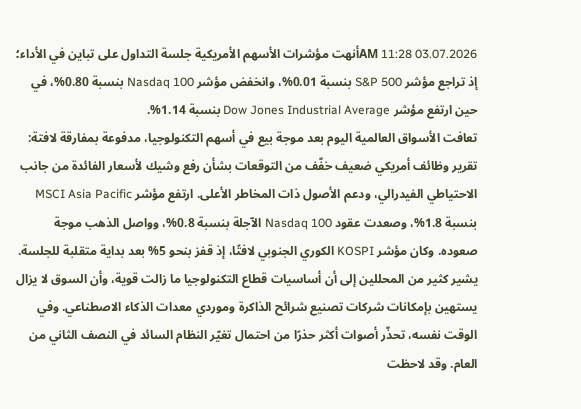03.07.2026 11:28 AMأنهت مؤشرات الأسهم الأمريكية جلسة التداول على تباين في الأداء؛ إذ تراجع مؤشر S&P 500 بنسبة 0.01%، وانخفض مؤشر Nasdaq 100 بنسبة 0.80%، في حين ارتفع مؤشر Dow Jones Industrial Average بنسبة 1.14%.
تعافت الأسواق العالمية اليوم بعد موجة بيع في أسهم التكنولوجيا، مدفوعة بمفارقة لافتة: تقرير وظائف أمريكي ضعيف خفّف من التوقعات بشأن رفع وشيك لأسعار الفائدة من جانب الاحتياطي الفيدرالي، ودعم الأصول ذات المخاطر الأعلى. ارتفع مؤشر MSCI Asia Pacific بنسبة 1.8%، وصعدت عقود Nasdaq 100 الآجلة بنسبة 0.8%، وواصل الذهب موجة صعوده. وكان مؤشر KOSPI الكوري الجنوبي لافتًا، إذ قفز بنحو 5% بعد بداية متقلبة للجلسة.
يشير كثير من المحللين إلى أن أساسيات قطاع التكنولوجيا ما زالت قوية، وأن السوق لا يزال يستهين بإمكانات شركات تصنيع شرائح الذاكرة وموردي معدات الذكاء الاصطناعي. وفي الوقت نفسه، تحذّر أصوات أكثر حذرًا من احتمال تغيّر النظام السائد في النصف الثاني من العام. وقد لاحظت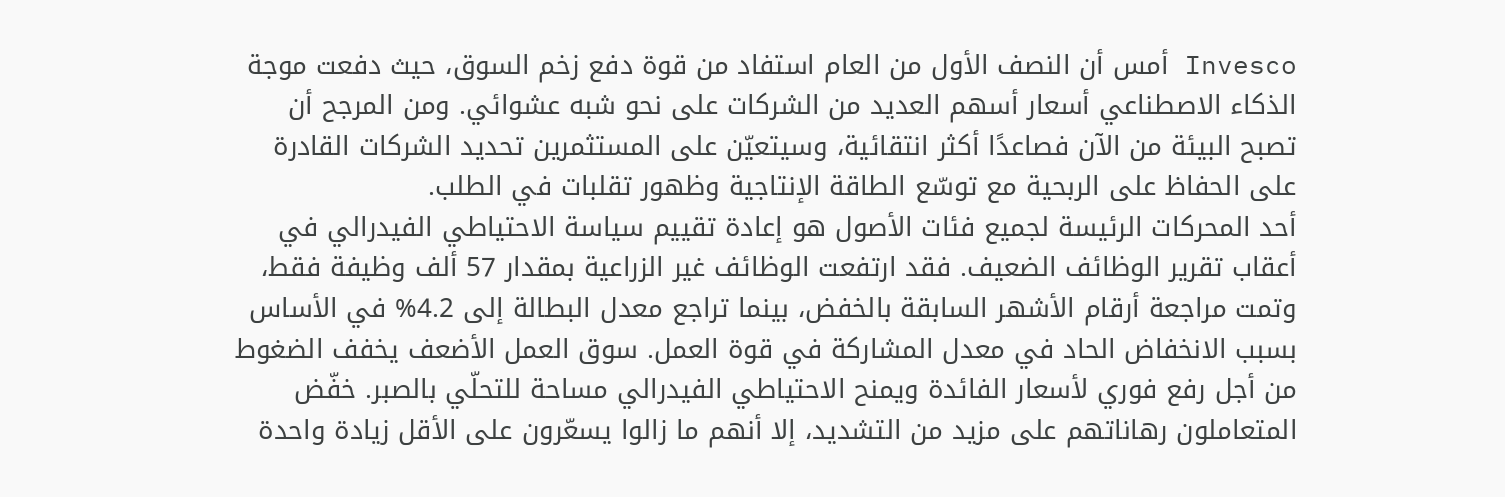Invesco أمس أن النصف الأول من العام استفاد من قوة دفع زخم السوق، حيث دفعت موجة الذكاء الاصطناعي أسعار أسهم العديد من الشركات على نحو شبه عشوائي. ومن المرجح أن تصبح البيئة من الآن فصاعدًا أكثر انتقائية، وسيتعيّن على المستثمرين تحديد الشركات القادرة على الحفاظ على الربحية مع توسّع الطاقة الإنتاجية وظهور تقلبات في الطلب.
أحد المحركات الرئيسة لجميع فئات الأصول هو إعادة تقييم سياسة الاحتياطي الفيدرالي في أعقاب تقرير الوظائف الضعيف. فقد ارتفعت الوظائف غير الزراعية بمقدار 57 ألف وظيفة فقط، وتمت مراجعة أرقام الأشهر السابقة بالخفض، بينما تراجع معدل البطالة إلى 4.2% في الأساس بسبب الانخفاض الحاد في معدل المشاركة في قوة العمل. سوق العمل الأضعف يخفف الضغوط من أجل رفع فوري لأسعار الفائدة ويمنح الاحتياطي الفيدرالي مساحة للتحلّي بالصبر. خفّض المتعاملون رهاناتهم على مزيد من التشديد، إلا أنهم ما زالوا يسعّرون على الأقل زيادة واحدة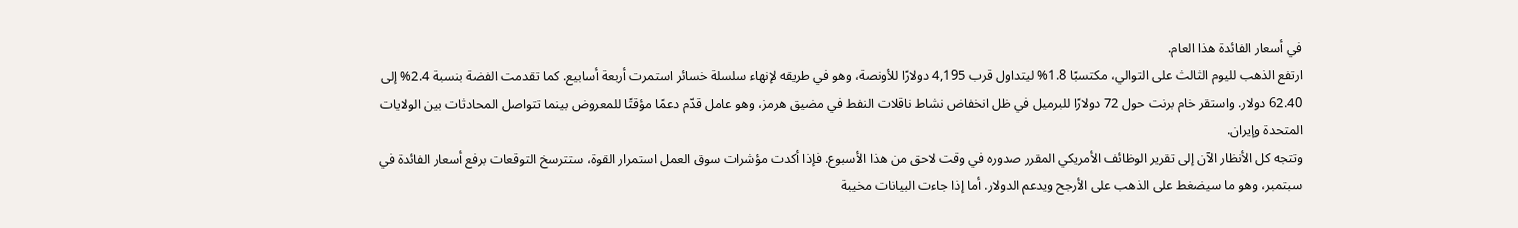في أسعار الفائدة هذا العام.
ارتفع الذهب لليوم الثالث على التوالي، مكتسبًا 1.8% ليتداول قرب 4,195 دولارًا للأونصة، وهو في طريقه لإنهاء سلسلة خسائر استمرت أربعة أسابيع. كما تقدمت الفضة بنسبة 2.4% إلى 62.40 دولار. واستقر خام برنت حول 72 دولارًا للبرميل في ظل انخفاض نشاط ناقلات النفط في مضيق هرمز، وهو عامل قدّم دعمًا مؤقتًا للمعروض بينما تتواصل المحادثات بين الولايات المتحدة وإيران.
وتتجه كل الأنظار الآن إلى تقرير الوظائف الأمريكي المقرر صدوره في وقت لاحق من هذا الأسبوع. فإذا أكدت مؤشرات سوق العمل استمرار القوة، ستترسخ التوقعات برفع أسعار الفائدة في سبتمبر، وهو ما سيضغط على الذهب على الأرجح ويدعم الدولار. أما إذا جاءت البيانات مخيبة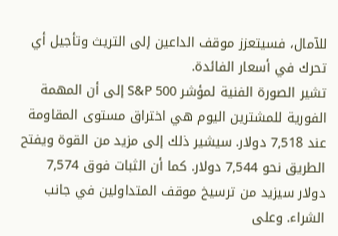للآمال، فسيتعزز موقف الداعين إلى التريث وتأجيل أي تحرك في أسعار الفائدة.
تشير الصورة الفنية لمؤشر S&P 500 إلى أن المهمة الفورية للمشترين اليوم هي اختراق مستوى المقاومة عند 7,518 دولار. سيشير ذلك إلى مزيد من القوة ويفتح الطريق نحو 7,544 دولار. كما أن الثبات فوق 7,574 دولار سيزيد من ترسيخ موقف المتداولين في جانب الشراء. وعلى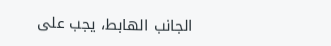الجانب الهابط، يجب على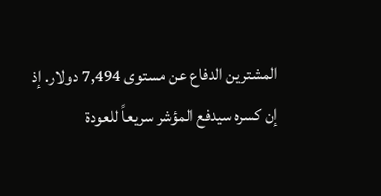المشترين الدفاع عن مستوى 7,494 دولار. إذ إن كسره سيدفع المؤشر سريعاً للعودة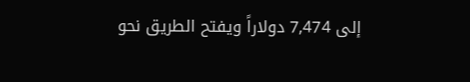إلى 7,474 دولاراً ويفتح الطريق نحو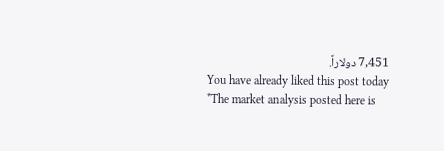7,451 دولاراً.
You have already liked this post today
*The market analysis posted here is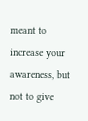meant to increase your awareness, but not to give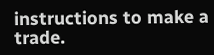instructions to make a trade.